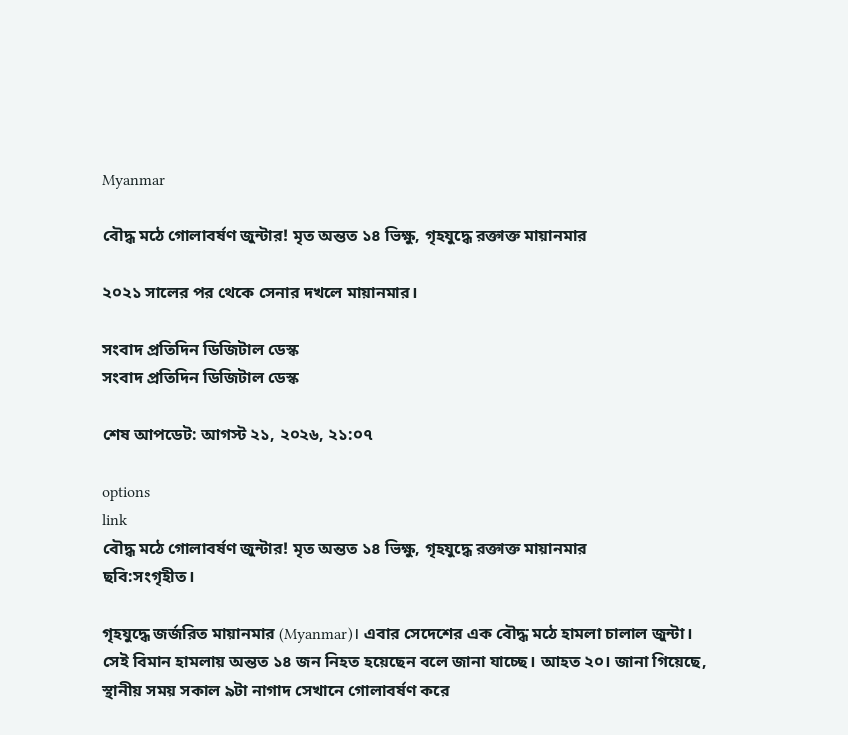Myanmar

বৌদ্ধ মঠে গোলাবর্ষণ জুন্টার! মৃত অন্তত ১৪ ভিক্ষু, গৃহযুদ্ধে রক্তাক্ত মায়ানমার

২০২১ সালের পর থেকে সেনার দখলে মায়ানমার।

সংবাদ প্রতিদিন ডিজিটাল ডেস্ক
সংবাদ প্রতিদিন ডিজিটাল ডেস্ক

শেষ আপডেট: আগস্ট ২১, ২০২৬, ২১:০৭

options
link
বৌদ্ধ মঠে গোলাবর্ষণ জুন্টার! মৃত অন্তত ১৪ ভিক্ষু, গৃহযুদ্ধে রক্তাক্ত মায়ানমার
ছবি:সংগৃহীত।

গৃহযুদ্ধে জর্জরিত মায়ানমার (Myanmar)। এবার সেদেশের এক বৌদ্ধ মঠে হামলা চালাল জুন্টা। সেই বিমান হামলায় অন্তত ১৪ জন নিহত হয়েছেন বলে জানা যাচ্ছে। আহত ২০। জানা গিয়েছে, স্থানীয় সময় সকাল ৯টা নাগাদ সেখানে গোলাবর্ষণ করে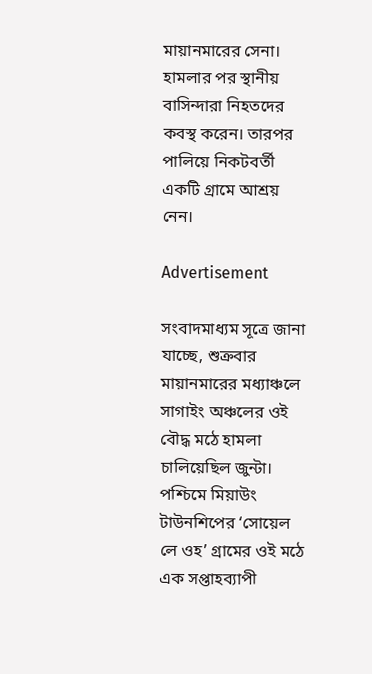মায়ানমারের সেনা। হামলার পর স্থানীয় বাসিন্দারা নিহতদের কবস্থ করেন। তারপর পালিয়ে নিকটবর্তী একটি গ্রামে আশ্রয় নেন।

Advertisement

সংবাদমাধ্যম সূত্রে জানা যাচ্ছে, শুক্রবার মায়ানমারের মধ্যাঞ্চলে সাগাইং অঞ্চলের ওই বৌদ্ধ মঠে হামলা চালিয়েছিল জুন্টা। পশ্চিমে মিয়াউং টাউনশিপের ‘সোয়েল লে ওহ’ গ্রামের ওই মঠে এক সপ্তাহব্যাপী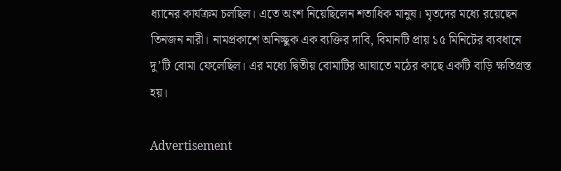ধ্যানের কার্যক্রম চলছিল। এতে অংশ নিয়েছিলেন শতাধিক মানুষ। মৃতদের মধ্যে রয়েছেন তিনজন নারী। নামপ্রকাশে অনিচ্ছুক এক ব্যক্তির দাবি, বিমানটি প্রায় ১৫ মিনিটের ব্যবধানে দু’টি বোমা ফেলেছিল। এর মধ্যে দ্বিতীয় বোমাটির আঘাতে মঠের কাছে একটি বাড়ি ক্ষতিগ্রস্ত হয়।

Advertisement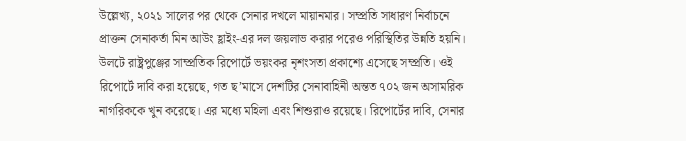উল্লেখ্য, ২০২১ সালের পর থেকে সেনার দখলে মায়ানমার। সম্প্রতি সাধারণ নির্বাচনে প্রাক্তন সেনাকর্তা মিন আউং হ্লাইং-এর দল জয়লাভ করার পরেও পরিস্থিতির উন্নতি হয়নি। উলটে রাষ্ট্রপুঞ্জের সাম্প্রতিক রিপোর্টে ভয়ংকর নৃশংসতা প্রকাশ্যে এসেছে সম্প্রতি। ওই রিপোর্টে দাবি করা হয়েছে, গত ছ’মাসে দেশটির সেনাবাহিনী অন্তত ৭০২ জন অসামরিক নাগরিককে খুন করেছে। এর মধ্যে মহিলা এবং শিশুরাও রয়েছে। রিপোর্টের দাবি, সেনার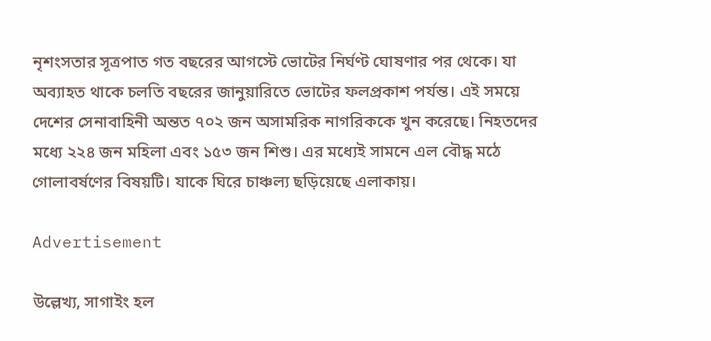নৃশংসতার সূত্রপাত গত বছরের আগস্টে ভোটের নির্ঘণ্ট ঘোষণার পর থেকে। যা অব্যাহত থাকে চলতি বছরের জানুয়ারিতে ভোটের ফলপ্রকাশ পর্যন্ত। এই সময়ে দেশের সেনাবাহিনী অন্তত ৭০২ জন অসামরিক নাগরিককে খুন করেছে। নিহতদের মধ্যে ২২৪ জন মহিলা এবং ১৫৩ জন শিশু। এর মধ্যেই সামনে এল বৌদ্ধ মঠে গোলাবর্ষণের বিষয়টি। যাকে ঘিরে চাঞ্চল্য ছড়িয়েছে এলাকায়।

Advertisement

উল্লেখ্য, সাগাইং হল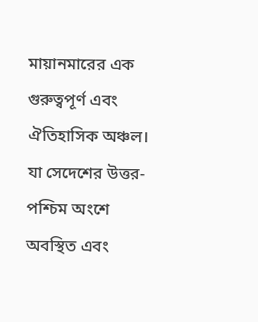মায়ানমারের এক গুরুত্বপূর্ণ এবং ঐতিহাসিক অঞ্চল। যা সেদেশের উত্তর-পশ্চিম অংশে অবস্থিত এবং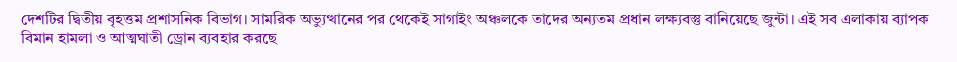দেশটির দ্বিতীয় বৃহত্তম প্রশাসনিক বিভাগ। সামরিক অভ্যুত্থানের পর থেকেই সাগাইং অঞ্চলকে তাদের অন্যতম প্রধান লক্ষ্যবস্তু বানিয়েছে জুন্টা। এই সব এলাকায় ব্যাপক বিমান হামলা ও আত্মঘাতী ড্রোন ব্যবহার করছে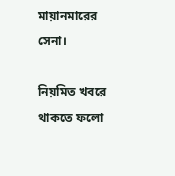মায়ানমারের সেনা।

নিয়মিত খবরে থাকতে ফলো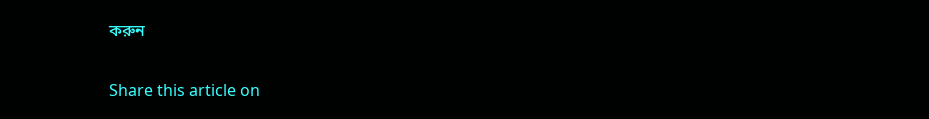করুন

Share this article on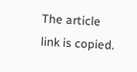The article link is copied.